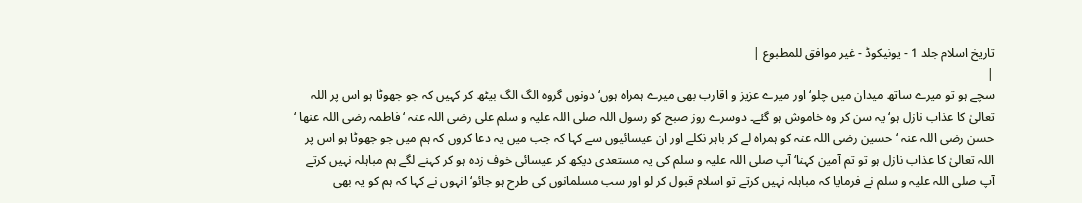تاریخ اسلام جلد 1 - یونیکوڈ - غیر موافق للمطبوع |
|
سچے ہو تو میرے ساتھ میدان میں چلو‘ اور میرے عزیز و اقارب بھی میرے ہمراہ ہوں‘ دونوں گروہ الگ الگ بیٹھ کر کہیں کہ جو جھوٹا ہو اس پر اللہ تعالیٰ کا عذاب نازل ہو‘ یہ سن کر وہ خاموش ہو گئے۔ دوسرے روز صبح کو رسول اللہ صلی اللہ علیہ و سلم علی رضی اللہ عنہ ‘ فاطمہ رضی اللہ عنھا ‘ حسن رضی اللہ عنہ ‘ حسین رضی اللہ عنہ کو ہمراہ لے کر باہر نکلے اور ان عیسائیوں سے کہا کہ جب میں یہ دعا کروں کہ ہم میں جو جھوٹا ہو اس پر اللہ تعالیٰ کا عذاب نازل ہو تو تم آمین کہنا‘ آپ صلی اللہ علیہ و سلم کی یہ مستعدی دیکھ کر عیسائی خوف زدہ ہو کر کہنے لگے ہم مباہلہ نہیں کرتے آپ صلی اللہ علیہ و سلم نے فرمایا کہ مباہلہ نہیں کرتے تو اسلام قبول کر لو اور سب مسلمانوں کی طرح ہو جائو‘ انہوں نے کہا کہ ہم کو یہ بھی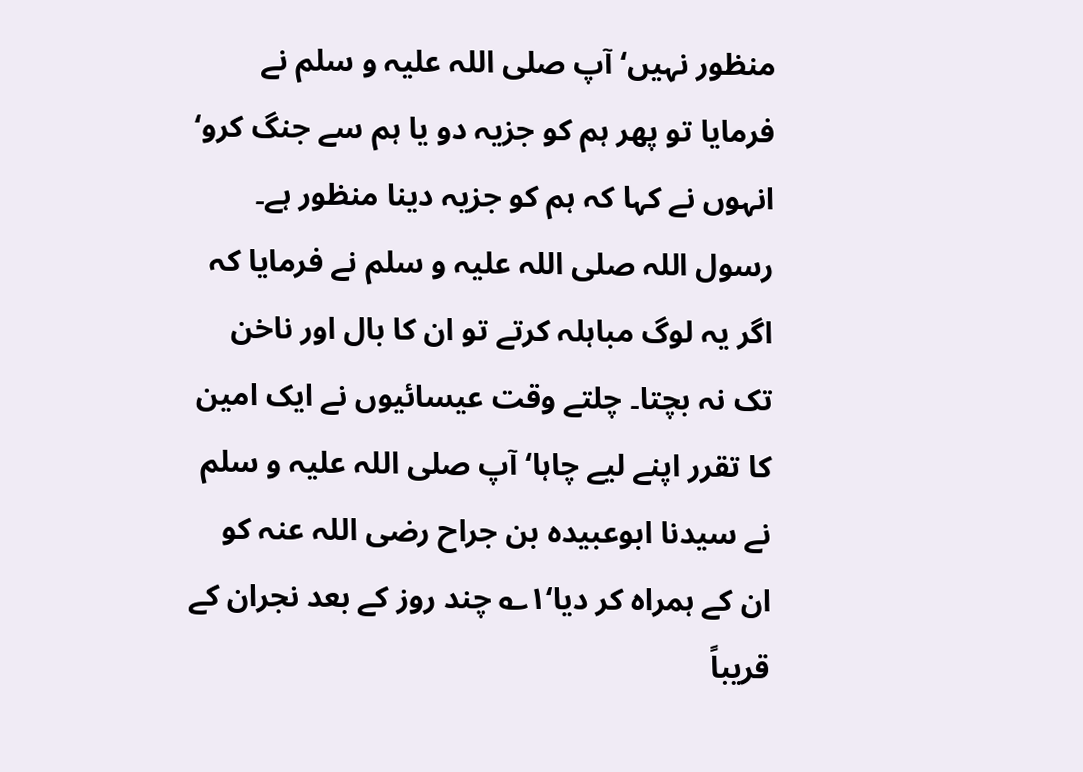منظور نہیں‘ آپ صلی اللہ علیہ و سلم نے فرمایا تو پھر ہم کو جزیہ دو یا ہم سے جنگ کرو‘ انہوں نے کہا کہ ہم کو جزیہ دینا منظور ہے۔ رسول اللہ صلی اللہ علیہ و سلم نے فرمایا کہ اگر یہ لوگ مباہلہ کرتے تو ان کا بال اور ناخن تک نہ بچتا۔ چلتے وقت عیسائیوں نے ایک امین کا تقرر اپنے لیے چاہا‘ آپ صلی اللہ علیہ و سلم نے سیدنا ابوعبیدہ بن جراح رضی اللہ عنہ کو ان کے ہمراہ کر دیا‘۱؎ چند روز کے بعد نجران کے قریباً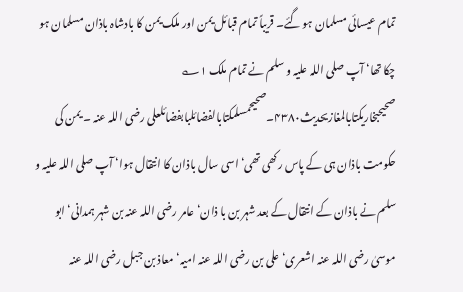تمام عیسائی مسلمان ہو گئے۔ قریباً تمام قبائل یمن اور ملک یمن کا بادشاہ باذان مسلمان ہو چکا تھا‘ آپ صلی اللہ علیہ و سلم نے تمام ملک ۱؎ صحیحبخاریکتابالمغازیحدیث۴۳۸۰۔صحیحمسلمکتابالفضائلبابفضائلعلی رضی اللہ عنہ ۔ یمن کی حکومت باذان ہی کے پاس رکھی تھی‘ اسی سال باذان کا انتقال ہوا‘ آپ صلی اللہ علیہ و سلم نے باذان کے انتقال کے بعد شہر بن با ذان‘ عامر رضی اللہ عنہ بن شہر ہمدانی‘ ابو موسیٰ رضی اللہ عنہ اشعری‘ علی بن رضی اللہ عنہ امیہ‘ معاذ بن جبل رضی اللہ عنہ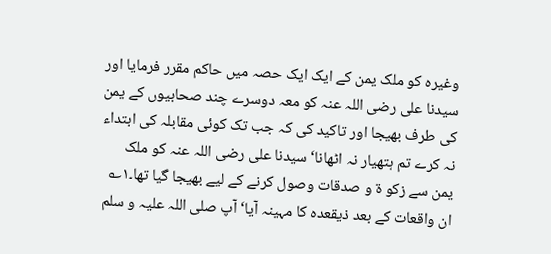وغیرہ کو ملک یمن کے ایک ایک حصہ میں حاکم مقرر فرمایا اور سیدنا علی رضی اللہ عنہ کو معہ دوسرے چند صحابیوں کے یمن کی طرف بھیجا اور تاکید کی کہ جب تک کوئی مقابلہ کی ابتداء نہ کرے تم ہتھیار نہ اٹھانا‘ سیدنا علی رضی اللہ عنہ کو ملک یمن سے زکو ۃ و صدقات وصول کرنے کے لیے بھیجا گیا تھا۔۱؎ ان واقعات کے بعد ذیقعدہ کا مہینہ آیا‘ آپ صلی اللہ علیہ و سلم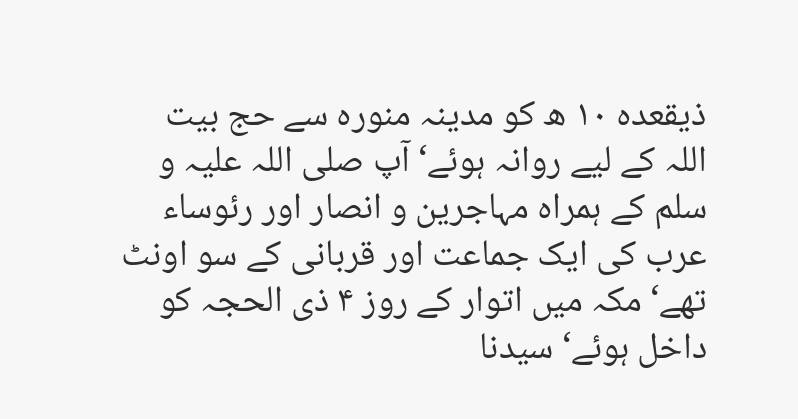ذیقعدہ ۱۰ ھ کو مدینہ منورہ سے حج بیت اللہ کے لیے روانہ ہوئے‘ آپ صلی اللہ علیہ و سلم کے ہمراہ مہاجرین و انصار اور رئوساء عرب کی ایک جماعت اور قربانی کے سو اونٹ تھے‘ مکہ میں اتوار کے روز ۴ ذی الحجہ کو داخل ہوئے‘ سیدنا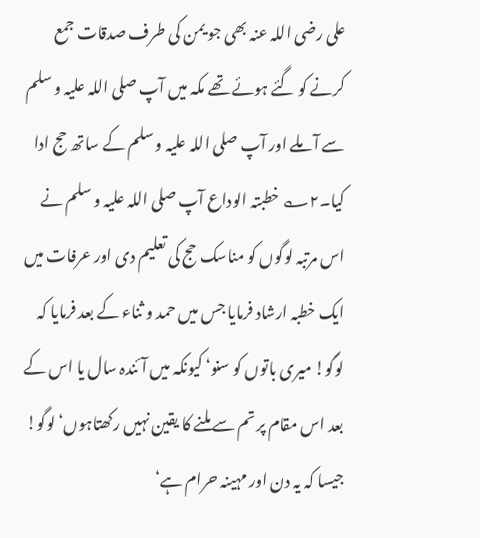علی رضی اللہ عنہ بھی جو یمن کی طرف صدقات جمع کرنے کو گئے ہوئے تھے مکہ میں آپ صلی اللہ علیہ و سلم سے آ ملے اور آپ صلی اللہ علیہ و سلم کے ساتھ حج ادا کیا۔۲؎ خطبتہ الوداع آپ صلی اللہ علیہ و سلم نے اس مرتبہ لوگوں کو مناسک حج کی تعلیم دی اور عرفات میں ایک خطبہ ارشاد فرمایا جس میں حمد و ثناء کے بعد فرمایا کہ لوگو! میری باتوں کو سنو‘ کیونکہ میں آئندہ سال یا اس کے بعد اس مقام پر تم سے ملنے کا یقین نہیں رکھتاہوں‘ لوگو! جیسا کہ یہ دن اور مہینہ حرام ہے‘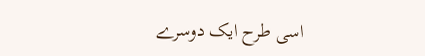اسی طرح ایک دوسرے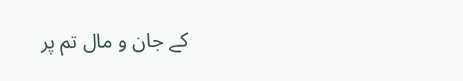کے جان و مال تم پر